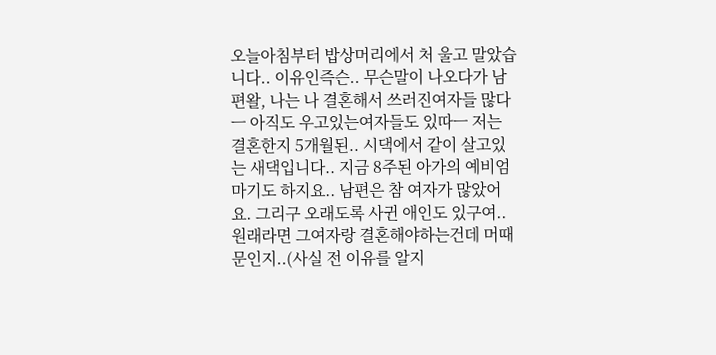오늘아침부터 밥상머리에서 처 울고 말았습니다.. 이유인즉슨.. 무슨말이 나오다가 남편왈, 나는 나 결혼해서 쓰러진여자들 많다ㅡ 아직도 우고있는여자들도 있따ㅡ 저는 결혼한지 5개월된.. 시댁에서 같이 살고있는 새댁입니다.. 지금 8주된 아가의 예비엄마기도 하지요.. 남편은 참 여자가 많았어요. 그리구 오래도록 사귄 애인도 있구여.. 원래라면 그여자랑 결혼해야하는건데 머때문인지..(사실 전 이유를 알지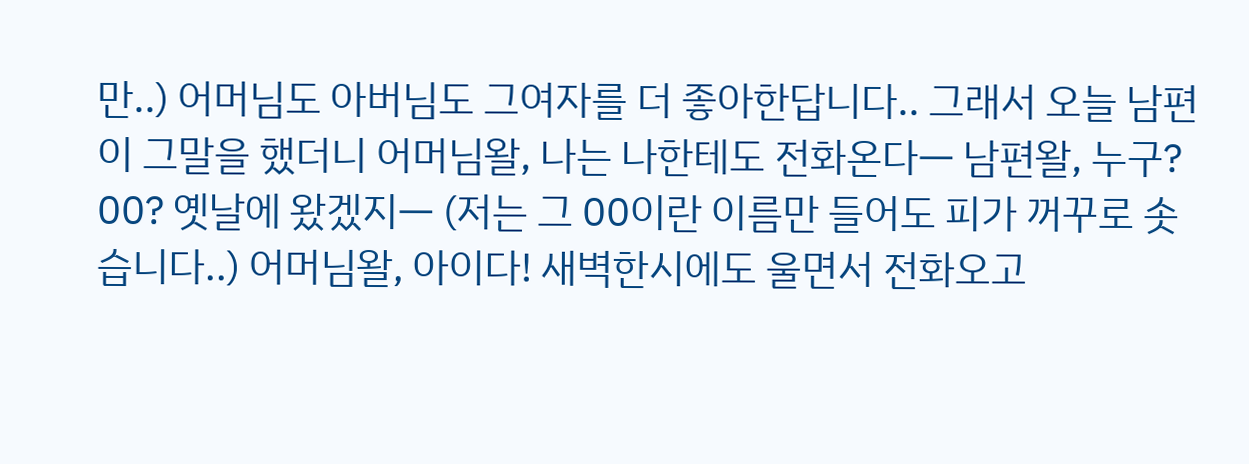만..) 어머님도 아버님도 그여자를 더 좋아한답니다.. 그래서 오늘 남편이 그말을 했더니 어머님왈, 나는 나한테도 전화온다ㅡ 남편왈, 누구? 00? 옛날에 왔겠지ㅡ (저는 그 00이란 이름만 들어도 피가 꺼꾸로 솟습니다..) 어머님왈, 아이다! 새벽한시에도 울면서 전화오고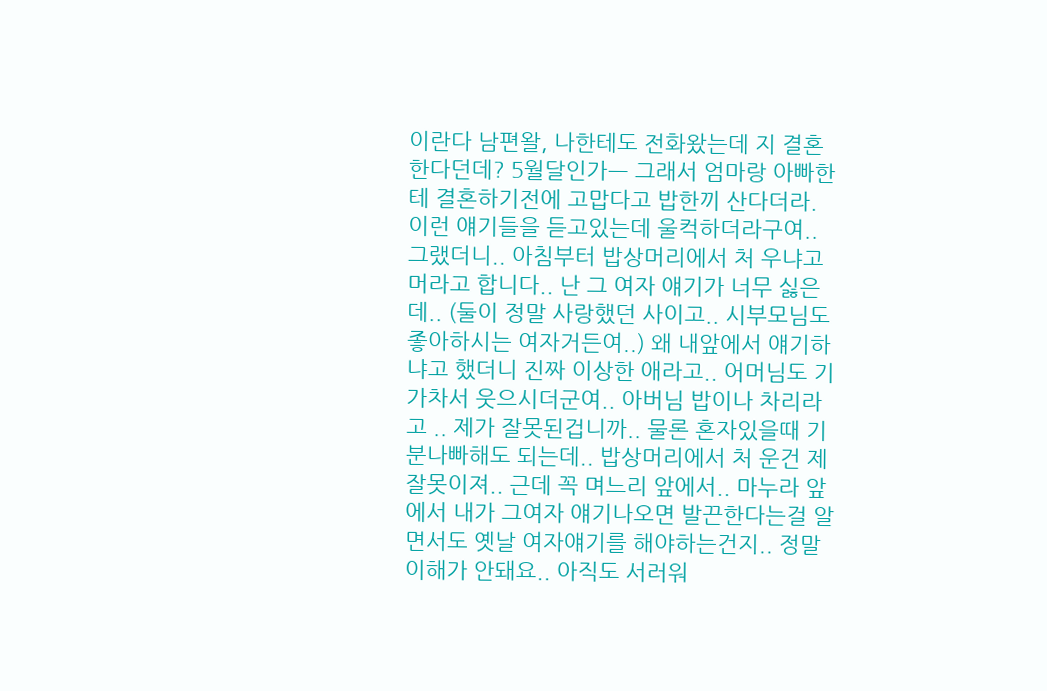이란다 남편왈, 나한테도 전화왔는데 지 결혼한다던데? 5월달인가ㅡ 그래서 엄마랑 아빠한테 결혼하기전에 고맙다고 밥한끼 산다더라. 이런 얘기들을 듣고있는데 울컥하더라구여.. 그랬더니.. 아침부터 밥상머리에서 처 우냐고 머라고 합니다.. 난 그 여자 얘기가 너무 싫은데.. (둘이 정말 사랑했던 사이고.. 시부모님도 좋아하시는 여자거든여..) 왜 내앞에서 얘기하냐고 했더니 진짜 이상한 애라고.. 어머님도 기가차서 웃으시더군여.. 아버님 밥이나 차리라고 .. 제가 잘못된겁니까.. 물론 혼자있을때 기분나빠해도 되는데.. 밥상머리에서 처 운건 제 잘못이져.. 근데 꼭 며느리 앞에서.. 마누라 앞에서 내가 그여자 얘기나오면 발끈한다는걸 알면서도 옛날 여자얘기를 해야하는건지.. 정말 이해가 안돼요.. 아직도 서러워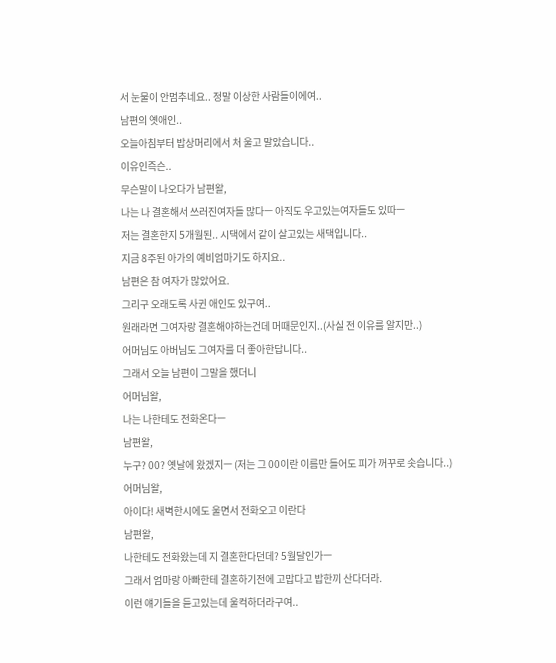서 눈물이 안멈추네요.. 정말 이상한 사람들이에여..
남편의 옛애인..
오늘아침부터 밥상머리에서 처 울고 말았습니다..
이유인즉슨..
무슨말이 나오다가 남편왈,
나는 나 결혼해서 쓰러진여자들 많다ㅡ 아직도 우고있는여자들도 있따ㅡ
저는 결혼한지 5개월된.. 시댁에서 같이 살고있는 새댁입니다..
지금 8주된 아가의 예비엄마기도 하지요..
남편은 참 여자가 많았어요.
그리구 오래도록 사귄 애인도 있구여..
원래라면 그여자랑 결혼해야하는건데 머때문인지..(사실 전 이유를 알지만..)
어머님도 아버님도 그여자를 더 좋아한답니다..
그래서 오늘 남편이 그말을 했더니
어머님왈,
나는 나한테도 전화온다ㅡ
남편왈,
누구? 00? 옛날에 왔겠지ㅡ (저는 그 00이란 이름만 들어도 피가 꺼꾸로 솟습니다..)
어머님왈,
아이다! 새벽한시에도 울면서 전화오고 이란다
남편왈,
나한테도 전화왔는데 지 결혼한다던데? 5월달인가ㅡ
그래서 엄마랑 아빠한테 결혼하기전에 고맙다고 밥한끼 산다더라.
이런 얘기들을 듣고있는데 울컥하더라구여..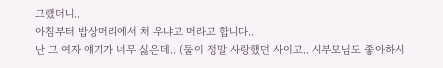그랬더니..
아침부터 밥상머리에서 처 우냐고 머라고 합니다..
난 그 여자 얘기가 너무 싫은데.. (둘이 정말 사랑했던 사이고.. 시부모님도 좋아하시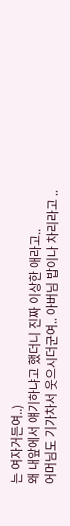는 여자거든여..)
왜 내앞에서 얘기하냐고 했더니 진짜 이상한 애라고..
어머님도 기가차서 웃으시더군여.. 아버님 밥이나 차리라고 ..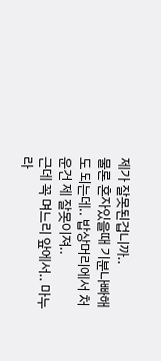제가 잘못된겁니까..
물론 혼자있을때 기분나빠해도 되는데.. 밥상머리에서 처 운건 제 잘못이져..
근데 꼭 며느리 앞에서.. 마누라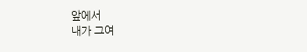앞에서
내가 그여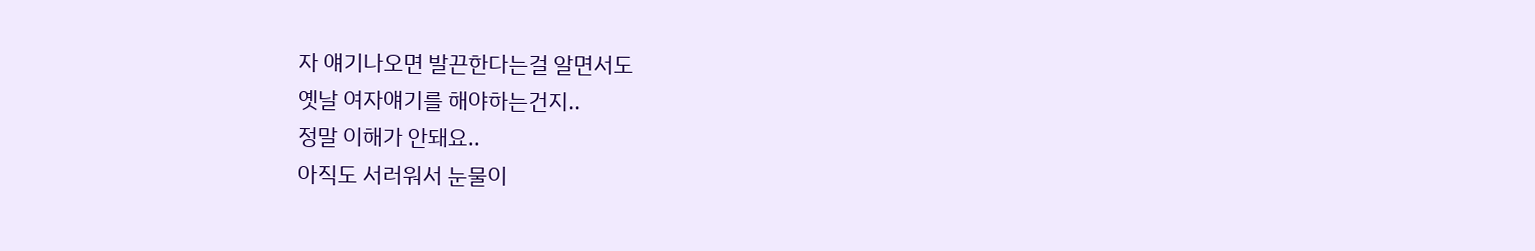자 얘기나오면 발끈한다는걸 알면서도
옛날 여자얘기를 해야하는건지..
정말 이해가 안돼요..
아직도 서러워서 눈물이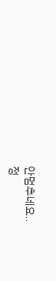안멈추네요..
정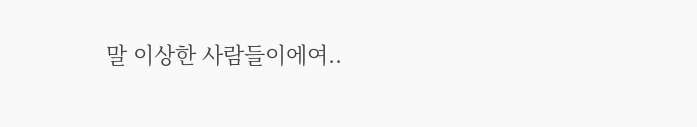말 이상한 사람들이에여..